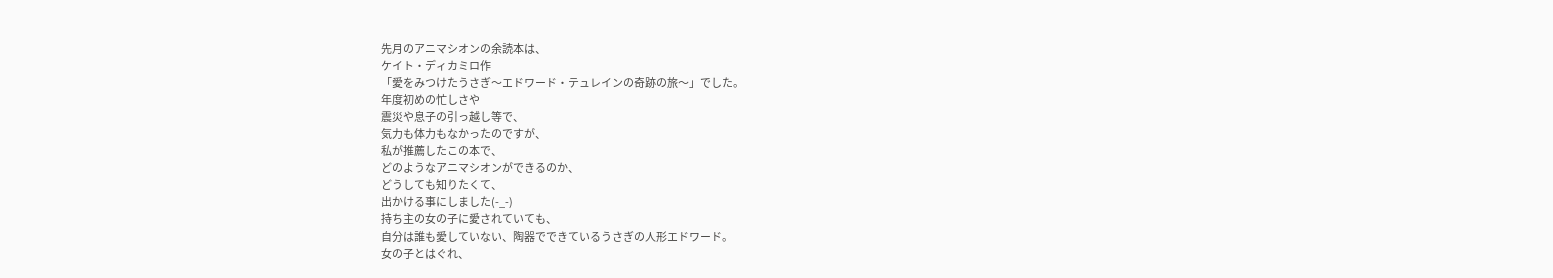先月のアニマシオンの余読本は、
ケイト・ディカミロ作
「愛をみつけたうさぎ〜エドワード・テュレインの奇跡の旅〜」でした。
年度初めの忙しさや
震災や息子の引っ越し等で、
気力も体力もなかったのですが、
私が推薦したこの本で、
どのようなアニマシオンができるのか、
どうしても知りたくて、
出かける事にしました(-_-)
持ち主の女の子に愛されていても、
自分は誰も愛していない、陶器でできているうさぎの人形エドワード。
女の子とはぐれ、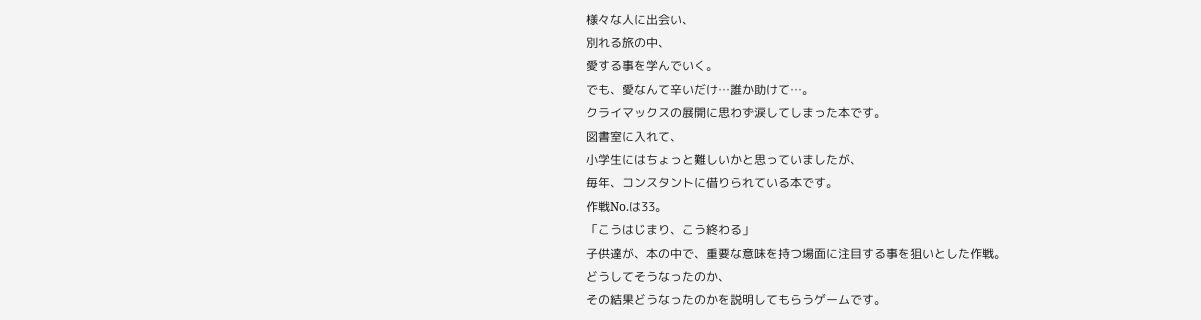様々な人に出会い、
別れる旅の中、
愛する事を学んでいく。
でも、愛なんて辛いだけ…誰か助けて…。
クライマックスの展開に思わず涙してしまった本です。
図書室に入れて、
小学生にはちょっと難しいかと思っていましたが、
毎年、コンスタントに借りられている本です。
作戦No.は33。
「こうはじまり、こう終わる」
子供達が、本の中で、重要な意味を持つ場面に注目する事を狙いとした作戦。
どうしてそうなったのか、
その結果どうなったのかを説明してもらうゲームです。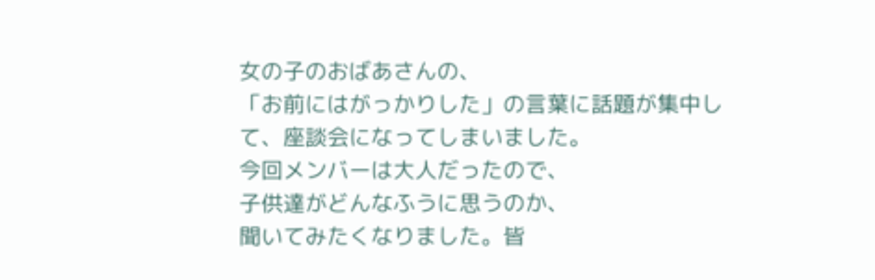女の子のおばあさんの、
「お前にはがっかりした」の言葉に話題が集中して、座談会になってしまいました。
今回メンバーは大人だったので、
子供達がどんなふうに思うのか、
聞いてみたくなりました。皆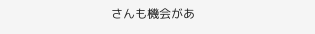さんも機会があ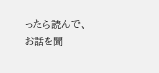ったら読んで、
お話を聞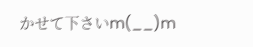かせて下さいm(__)m